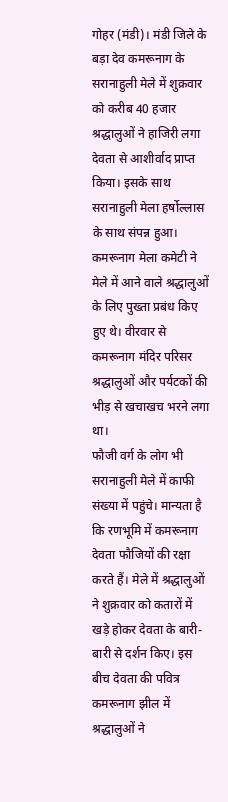गोहर (मंडी)। मंडी जिले के बड़ा देव कमरूनाग के सरानाहुली मेले में शुक्रवार को करीब 40 हजार श्रद्धालुओं ने हाजिरी लगा देवता से आशीर्वाद प्राप्त किया। इसके साथ सरानाहुली मेला हर्षोल्लास के साथ संपन्न हुआ। कमरूनाग मेला कमेटी ने मेले में आने वाले श्रद्धालुओं के लिए पुख्ता प्रबंध किए हुए थे। वीरवार से कमरूनाग मंदिर परिसर श्रद्धालुओं और पर्यटकों की भीड़ से खचाखच भरने लगा था।
फौजी वर्ग के लोग भी सरानाहुली मेले में काफी संख्या में पहुंचे। मान्यता है कि रणभूमि में कमरूनाग देवता फौजियों की रक्षा करते हैं। मेले में श्रद्धालुओं ने शुक्रवार को कतारों में खड़े होकर देवता के बारी-बारी से दर्शन किए। इस बीच देवता की पवित्र कमरूनाग झील में श्रद्धालुओं ने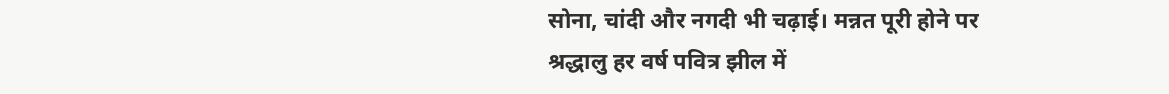सोना, चांदी और नगदी भी चढ़ाई। मन्नत पूरी होने पर श्रद्धालु हर वर्ष पवित्र झील में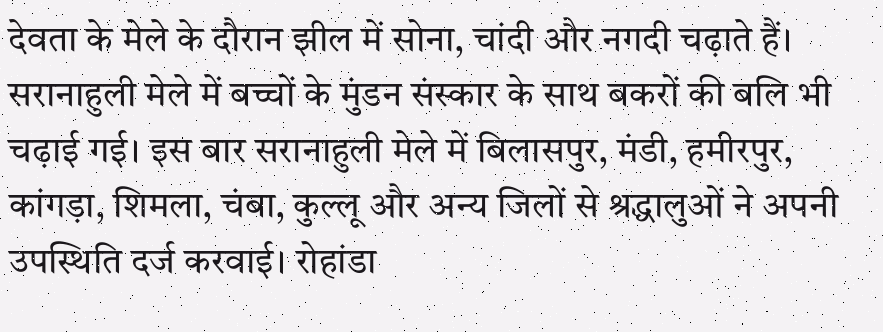देवता के मेले के दौरान झील में सोना, चांदी और नगदी चढ़ाते हैं। सरानाहुली मेले में बच्चों के मुंडन संस्कार के साथ बकरों की बलि भी चढ़ाई गई। इस बार सरानाहुली मेले में बिलासपुर, मंडी, हमीरपुर, कांगड़ा, शिमला, चंबा, कुल्लू और अन्य जिलों से श्रद्धालुओं ने अपनी उपस्थिति दर्ज करवाई। रोहांडा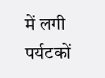में लगी पर्यटकों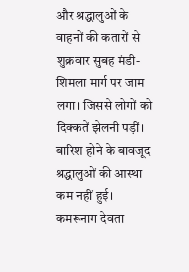और श्रद्धालुओं के वाहनों की कतारों से शुक्रवार सुबह मंडी-शिमला मार्ग पर जाम लगा। जिससे लोगों को दिक्कतें झेलनी पड़ीं। बारिश होने के बावजूद श्रद्धालुओं की आस्था कम नहीं हुई। कमरूनाग देवता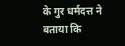के गुर धर्मदत्त ने बताया कि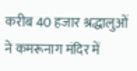करीब 40 हजार श्रद्धालुओं ने कमरूनाग मंदिर में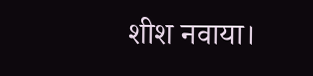शीश नवाया।